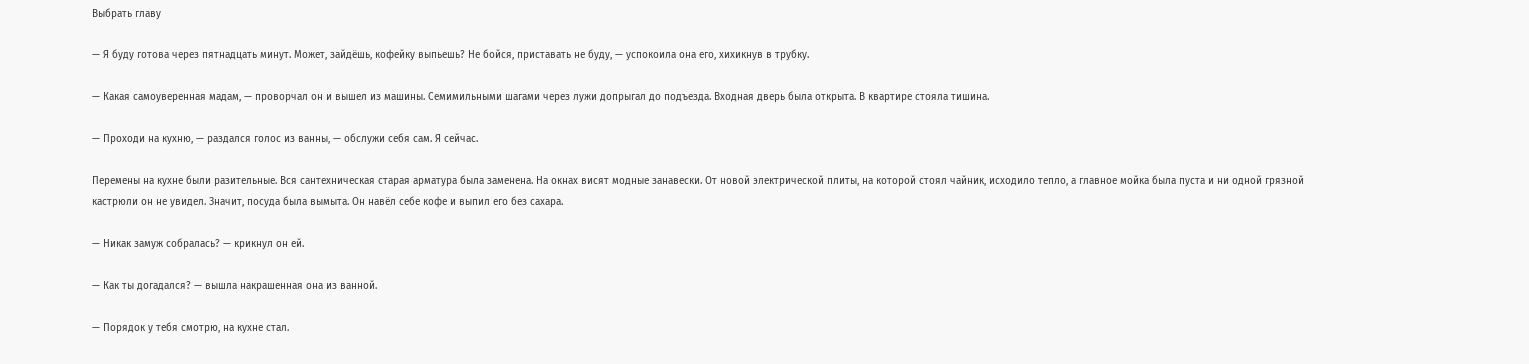Выбрать главу

— Я буду готова через пятнадцать минут. Может, зайдёшь, кофейку выпьешь? Не бойся, приставать не буду, — успокоила она его, хихикнув в трубку.

— Какая самоуверенная мадам, — проворчал он и вышел из машины. Семимильными шагами через лужи допрыгал до подъезда. Входная дверь была открыта. В квартире стояла тишина.

— Проходи на кухню, — раздался голос из ванны, — обслужи себя сам. Я сейчас.

Перемены на кухне были разительные. Вся сантехническая старая арматура была заменена. На окнах висят модные занавески. От новой электрической плиты, на которой стоял чайник, исходило тепло, а главное мойка была пуста и ни одной грязной кастрюли он не увидел. Значит, посуда была вымыта. Он навёл себе кофе и выпил его без сахара.

— Никак замуж собралась? — крикнул он ей.

— Как ты догадался? — вышла накрашенная она из ванной.

— Порядок у тебя смотрю, на кухне стал.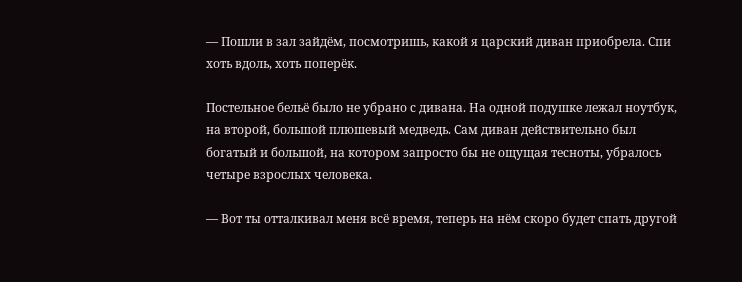— Пошли в зал зайдём, посмотришь, какой я царский диван приобрела. Спи хоть вдоль, хоть поперёк.

Постельное бельё было не убрано с дивана. На одной подушке лежал ноутбук, на второй, большой плюшевый медведь. Сам диван действительно был богатый и большой, на котором запросто бы не ощущая тесноты, убралось четыре взрослых человека.

— Вот ты отталкивал меня всё время, теперь на нём скоро будет спать другой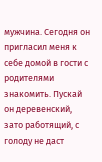мужчина. Сегодня он пригласил меня к себе домой в гости с родителями знакомить. Пускай он деревенский, зато работящий, с голоду не даст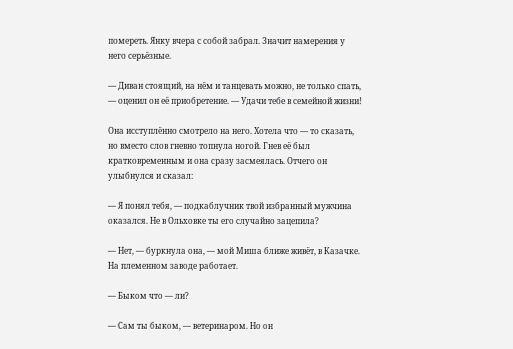помереть. Янку вчера с собой забрал. Значит намерения у него серьёзные.

— Диван стоящий, на нём и танцевать можно, не только спать, — оценил он её приобретение. — Удачи тебе в семейной жизни!

Она исступлённо смотрело на него. Хотела что — то сказать, но вместо слов гневно топнула ногой. Гнев её был кратковременным и она сразу засмеялась. Отчего он улыбнулся и сказал:

— Я понял тебя, — подкаблучник твой избранный мужчина оказался. Не в Ольховке ты его случайно зацепила?

— Нет, — буркнула она, — мой Миша ближе живёт, в Казачке. На племенном заводе работает.

— Быком что — ли?

— Сам ты быком, — ветеринаром. Но он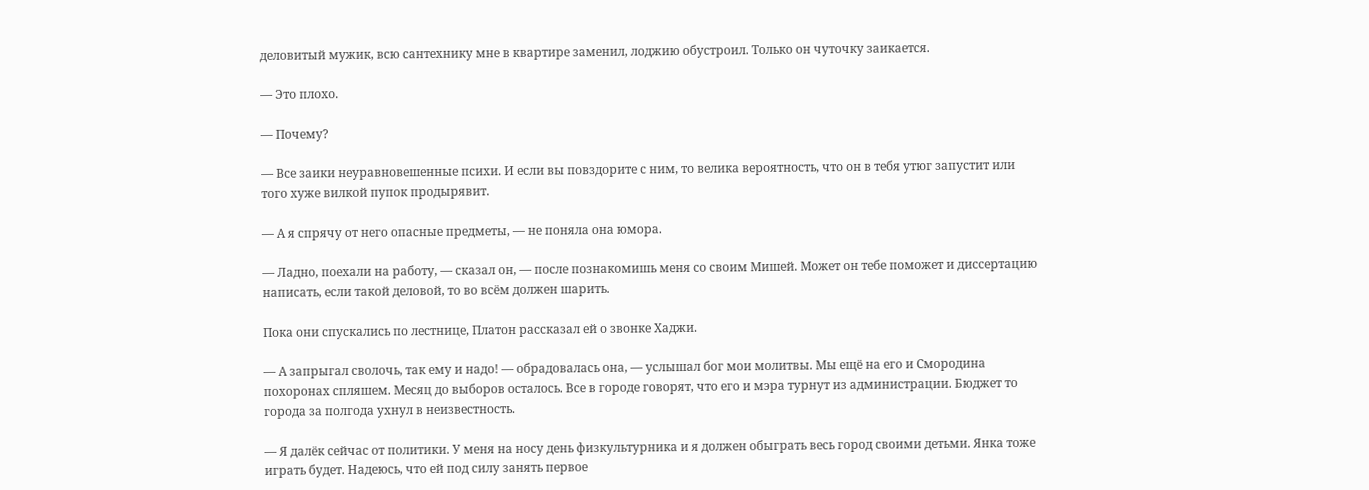деловитый мужик, всю сантехнику мне в квартире заменил, лоджию обустроил. Только он чуточку заикается.

— Это плохо.

— Почему?

— Все заики неуравновешенные психи. И если вы повздорите с ним, то велика вероятность, что он в тебя утюг запустит или того хуже вилкой пупок продырявит.

— А я спрячу от него опасные предметы, — не поняла она юмора.

— Ладно, поехали на работу, — сказал он, — после познакомишь меня со своим Мишей. Может он тебе поможет и диссертацию написать, если такой деловой, то во всём должен шарить.

Пока они спускались по лестнице, Платон рассказал ей о звонке Хаджи.

— А запрыгал сволочь, так ему и надо! — обрадовалась она, — услышал бог мои молитвы. Мы ещё на его и Смородина похоронах спляшем. Месяц до выборов осталось. Все в городе говорят, что его и мэра турнут из администрации. Бюджет то города за полгода ухнул в неизвестность.

— Я далёк сейчас от политики. У меня на носу день физкультурника и я должен обыграть весь город своими детьми. Янка тоже играть будет. Надеюсь, что ей под силу занять первое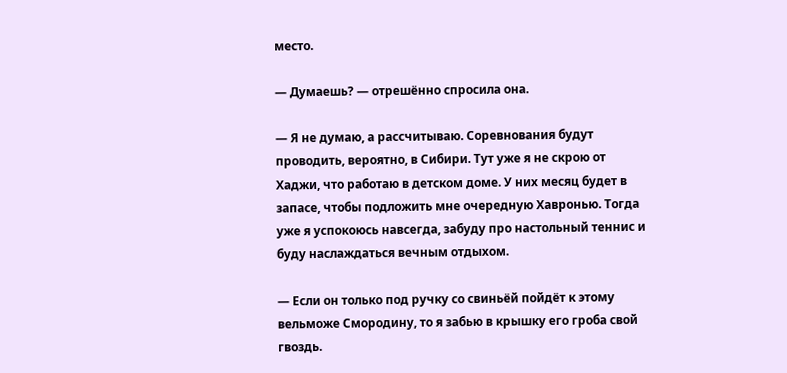место.

— Думаешь? — отрешённо спросила она.

— Я не думаю, а рассчитываю. Соревнования будут проводить, вероятно, в Сибири. Тут уже я не скрою от Хаджи, что работаю в детском доме. У них месяц будет в запасе, чтобы подложить мне очередную Хавронью. Тогда уже я успокоюсь навсегда, забуду про настольный теннис и буду наслаждаться вечным отдыхом.

— Если он только под ручку со свиньёй пойдёт к этому вельможе Смородину, то я забью в крышку его гроба свой гвоздь.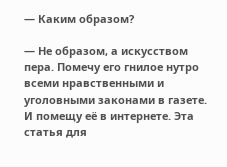— Каким образом?

— Не образом, а искусством пера. Помечу его гнилое нутро всеми нравственными и уголовными законами в газете. И помещу её в интернете. Эта статья для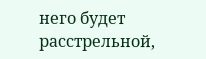него будет расстрельной,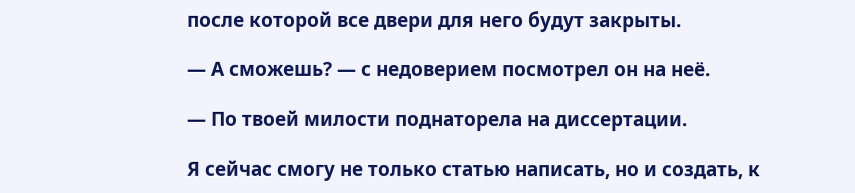после которой все двери для него будут закрыты.

— А сможешь? — с недоверием посмотрел он на неё.

— По твоей милости поднаторела на диссертации.

Я сейчас смогу не только статью написать, но и создать, к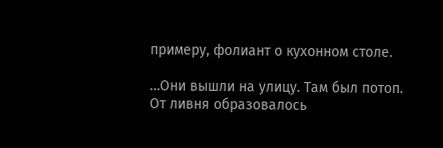примеру, фолиант о кухонном столе.

…Они вышли на улицу. Там был потоп. От ливня образовалось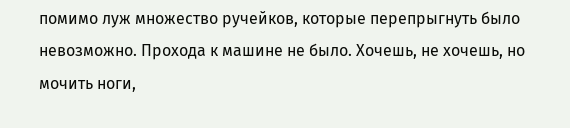помимо луж множество ручейков, которые перепрыгнуть было невозможно. Прохода к машине не было. Хочешь, не хочешь, но мочить ноги,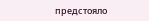предстояло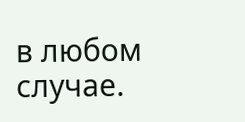в любом случае.